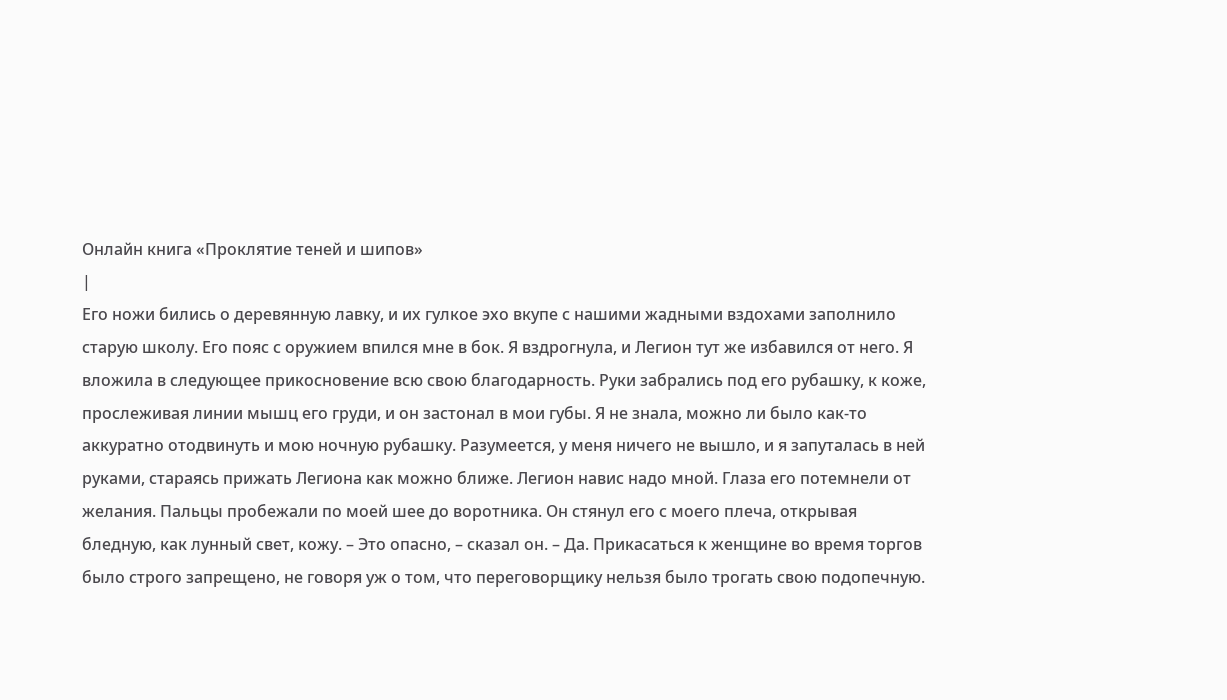Онлайн книга «Проклятие теней и шипов»
|
Его ножи бились о деревянную лавку, и их гулкое эхо вкупе с нашими жадными вздохами заполнило старую школу. Его пояс с оружием впился мне в бок. Я вздрогнула, и Легион тут же избавился от него. Я вложила в следующее прикосновение всю свою благодарность. Руки забрались под его рубашку, к коже, прослеживая линии мышц его груди, и он застонал в мои губы. Я не знала, можно ли было как-то аккуратно отодвинуть и мою ночную рубашку. Разумеется, у меня ничего не вышло, и я запуталась в ней руками, стараясь прижать Легиона как можно ближе. Легион навис надо мной. Глаза его потемнели от желания. Пальцы пробежали по моей шее до воротника. Он стянул его с моего плеча, открывая бледную, как лунный свет, кожу. – Это опасно, – сказал он. – Да. Прикасаться к женщине во время торгов было строго запрещено, не говоря уж о том, что переговорщику нельзя было трогать свою подопечную.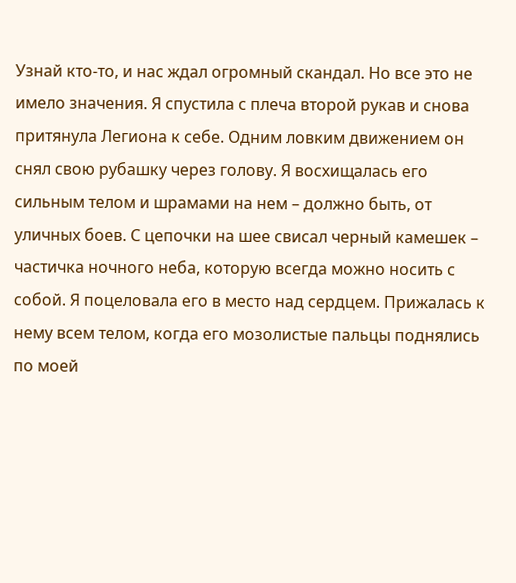Узнай кто-то, и нас ждал огромный скандал. Но все это не имело значения. Я спустила с плеча второй рукав и снова притянула Легиона к себе. Одним ловким движением он снял свою рубашку через голову. Я восхищалась его сильным телом и шрамами на нем – должно быть, от уличных боев. С цепочки на шее свисал черный камешек – частичка ночного неба, которую всегда можно носить с собой. Я поцеловала его в место над сердцем. Прижалась к нему всем телом, когда его мозолистые пальцы поднялись по моей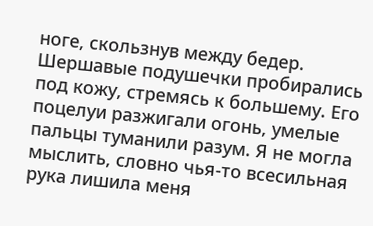ноге, скользнув между бедер. Шершавые подушечки пробирались под кожу, стремясь к большему. Его поцелуи разжигали огонь, умелые пальцы туманили разум. Я не могла мыслить, словно чья-то всесильная рука лишила меня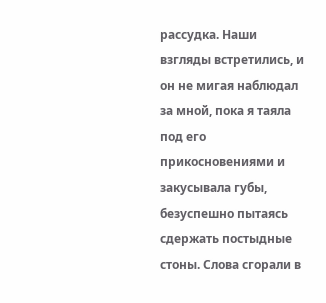рассудка. Наши взгляды встретились, и он не мигая наблюдал за мной, пока я таяла под его прикосновениями и закусывала губы, безуспешно пытаясь сдержать постыдные стоны. Слова сгорали в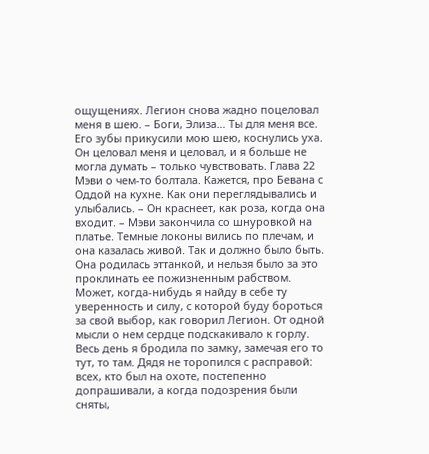ощущениях. Легион снова жадно поцеловал меня в шею. – Боги, Элиза… Ты для меня все. Его зубы прикусили мою шею, коснулись уха. Он целовал меня и целовал, и я больше не могла думать – только чувствовать. Глава 22 Мэви о чем-то болтала. Кажется, про Бевана с Оддой на кухне. Как они переглядывались и улыбались. – Он краснеет, как роза, когда она входит. – Мэви закончила со шнуровкой на платье. Темные локоны вились по плечам, и она казалась живой. Так и должно было быть. Она родилась эттанкой, и нельзя было за это проклинать ее пожизненным рабством. Может, когда-нибудь я найду в себе ту уверенность и силу, с которой буду бороться за свой выбор, как говорил Легион. От одной мысли о нем сердце подскакивало к горлу. Весь день я бродила по замку, замечая его то тут, то там. Дядя не торопился с расправой: всех, кто был на охоте, постепенно допрашивали, а когда подозрения были сняты,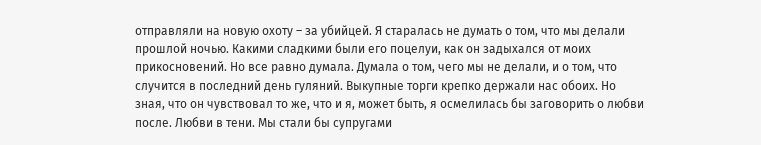отправляли на новую охоту – за убийцей. Я старалась не думать о том, что мы делали прошлой ночью. Какими сладкими были его поцелуи, как он задыхался от моих прикосновений. Но все равно думала. Думала о том, чего мы не делали, и о том, что случится в последний день гуляний. Выкупные торги крепко держали нас обоих. Но зная, что он чувствовал то же, что и я, может быть, я осмелилась бы заговорить о любви после. Любви в тени. Мы стали бы супругами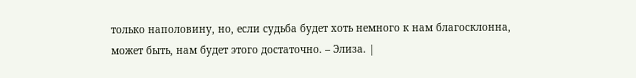только наполовину, но, если судьба будет хоть немного к нам благосклонна, может быть, нам будет этого достаточно. – Элиза. |